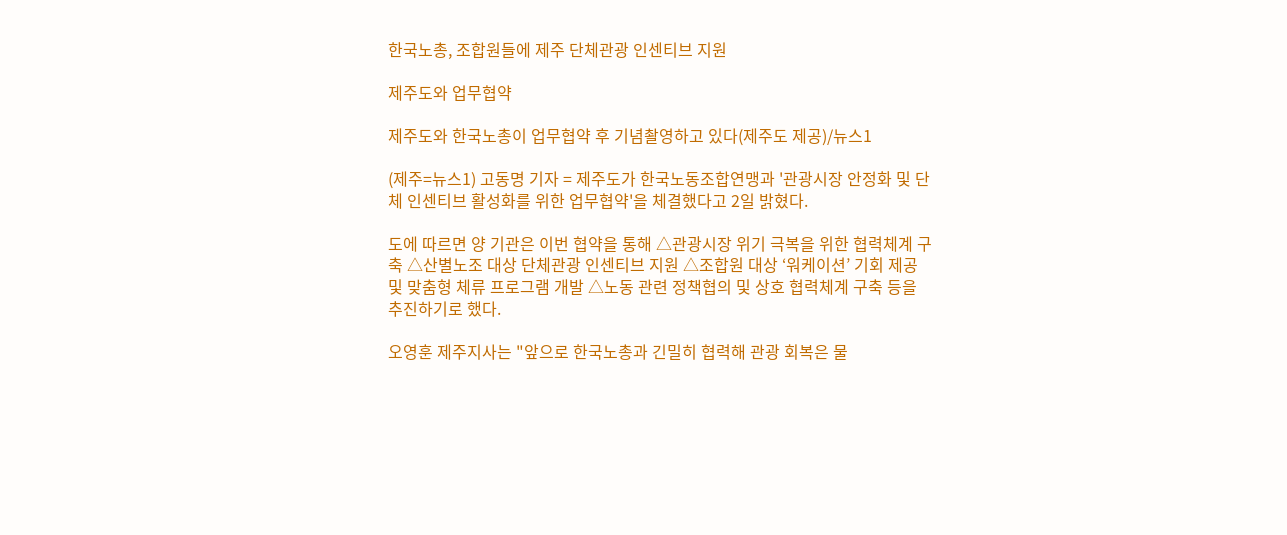한국노총, 조합원들에 제주 단체관광 인센티브 지원

제주도와 업무협약

제주도와 한국노총이 업무협약 후 기념촬영하고 있다(제주도 제공)/뉴스1

(제주=뉴스1) 고동명 기자 = 제주도가 한국노동조합연맹과 '관광시장 안정화 및 단체 인센티브 활성화를 위한 업무협약'을 체결했다고 2일 밝혔다.

도에 따르면 양 기관은 이번 협약을 통해 △관광시장 위기 극복을 위한 협력체계 구축 △산별노조 대상 단체관광 인센티브 지원 △조합원 대상 ‘워케이션’ 기회 제공 및 맞춤형 체류 프로그램 개발 △노동 관련 정책협의 및 상호 협력체계 구축 등을 추진하기로 했다.

오영훈 제주지사는 "앞으로 한국노총과 긴밀히 협력해 관광 회복은 물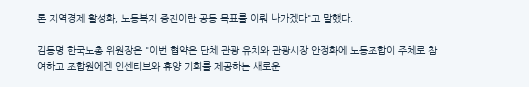론 지역경제 활성화, 노동복지 증진이란 공동 목표를 이뤄 나가겠다"고 말했다.

김동명 한국노총 위원장은 "이번 협약은 단체 관광 유치와 관광시장 안정화에 노동조합이 주체로 참여하고 조합원에겐 인센티브와 휴양 기회를 제공하는 새로운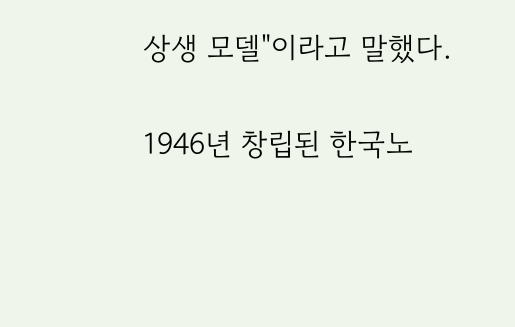상생 모델"이라고 말했다.

1946년 창립된 한국노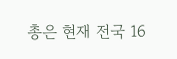총은 현재 전국 16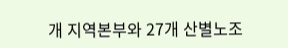개 지역본부와 27개 산별노조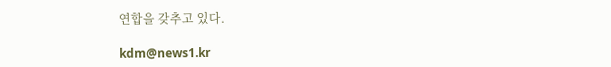연합을 갖추고 있다.

kdm@news1.kr